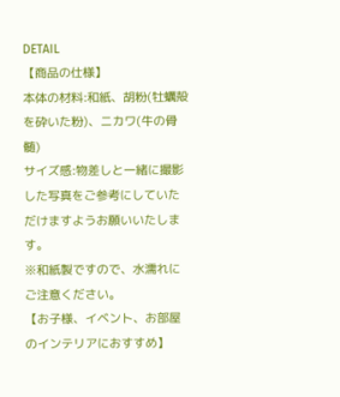DETAIL
【商品の仕様】
本体の材料:和紙、胡粉(牡蠣殻を砕いた粉)、ニカワ(牛の骨髄)
サイズ感:物差しと一緒に撮影した写真をご参考にしていただけますようお願いいたします。
※和紙製ですので、水濡れにご注意ください。
【お子様、イベント、お部屋のインテリアにおすすめ】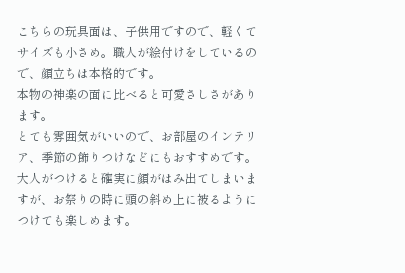こちらの玩具面は、子供用ですので、軽くてサイズも小さめ。職人が絵付けをしているので、顔立ちは本格的です。
本物の神楽の面に比べると可愛さしさがあります。
とても雰囲気がいいので、お部屋のインテリア、季節の飾りつけなどにもおすすめです。
大人がつけると確実に顔がはみ出てしまいますが、お祭りの時に頭の斜め上に被るようにつけても楽しめます。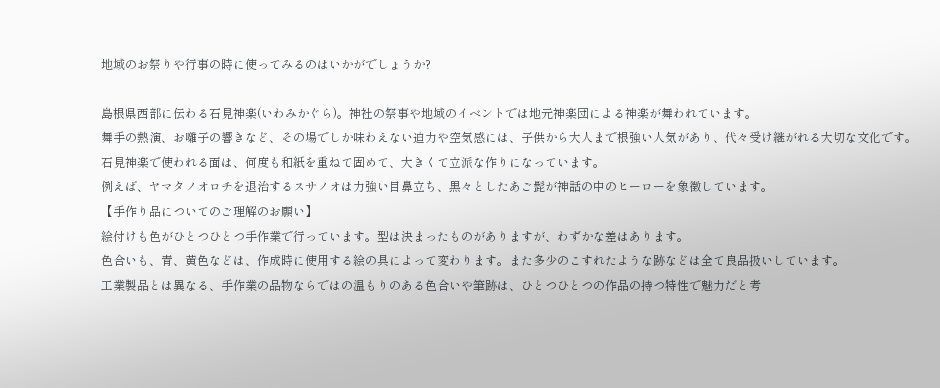地域のお祭りや行事の時に使ってみるのはいかがでしょうか?

島根県西部に伝わる石見神楽(いわみかぐら)。神社の祭事や地域のイベントでは地元神楽団による神楽が舞われています。
舞手の熱演、お囃子の響きなど、その場でしか味わえない迫力や空気感には、子供から大人まで根強い人気があり、代々受け継がれる大切な文化です。
石見神楽で使われる面は、何度も和紙を重ねて固めて、大きくて立派な作りになっています。
例えば、ヤマタノオロチを退治するスサノオは力強い目鼻立ち、黒々としたあご髭が神話の中のヒーローを象徴しています。
【手作り品についてのご理解のお願い】
絵付けも色がひとつひとつ手作業で行っています。型は決まったものがありますが、わずかな差はあります。
色合いも、青、黄色などは、作成時に使用する絵の具によって変わります。また多少のこすれたような跡などは全て良品扱いしています。
工業製品とは異なる、手作業の品物ならではの温もりのある色合いや筆跡は、ひとつひとつの作品の持つ特性で魅力だと考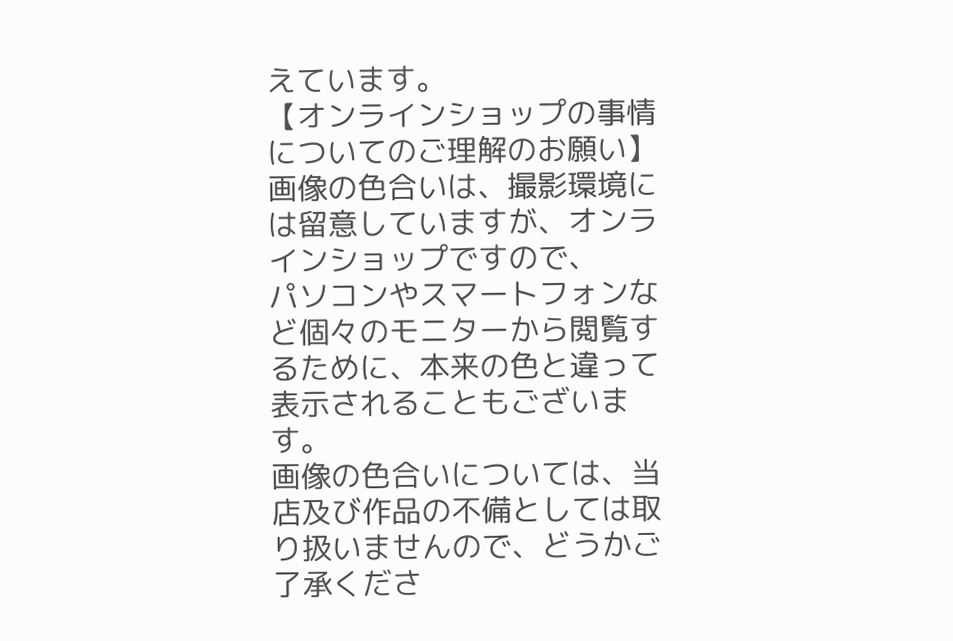えています。
【オンラインショップの事情についてのご理解のお願い】
画像の色合いは、撮影環境には留意していますが、オンラインショップですので、
パソコンやスマートフォンなど個々のモニターから閲覧するために、本来の色と違って表示されることもございます。
画像の色合いについては、当店及び作品の不備としては取り扱いませんので、どうかご了承くださ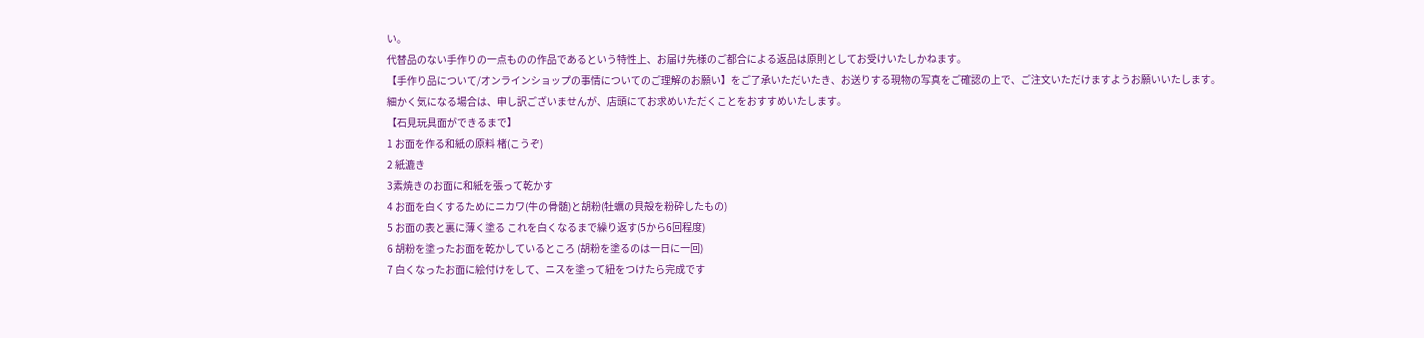い。
代替品のない手作りの一点ものの作品であるという特性上、お届け先様のご都合による返品は原則としてお受けいたしかねます。
【手作り品について/オンラインショップの事情についてのご理解のお願い】をご了承いただいたき、お送りする現物の写真をご確認の上で、ご注文いただけますようお願いいたします。
細かく気になる場合は、申し訳ございませんが、店頭にてお求めいただくことをおすすめいたします。
【石見玩具面ができるまで】
1 お面を作る和紙の原料 楮(こうぞ)
2 紙漉き
3素焼きのお面に和紙を張って乾かす
4 お面を白くするためにニカワ(牛の骨髄)と胡粉(牡蠣の貝殻を粉砕したもの)
5 お面の表と裏に薄く塗る これを白くなるまで繰り返す(5から6回程度)
6 胡粉を塗ったお面を乾かしているところ (胡粉を塗るのは一日に一回)
7 白くなったお面に絵付けをして、ニスを塗って紐をつけたら完成です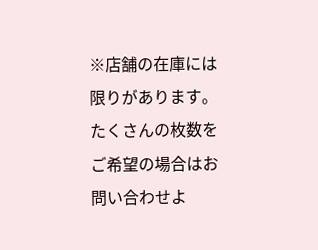※店舗の在庫には限りがあります。たくさんの枚数をご希望の場合はお問い合わせよ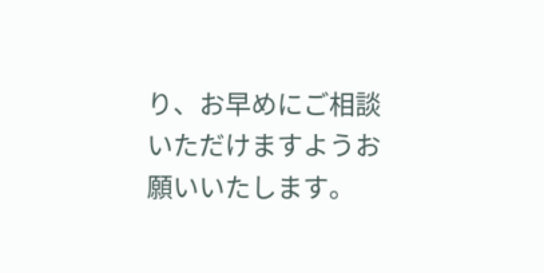り、お早めにご相談いただけますようお願いいたします。